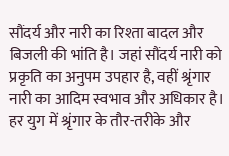सौंदर्य और नारी का रिश्ता बादल और बिजली की भांति है। जहां सौंदर्य नारी को प्रकृति का अनुपम उपहार है, वहीं श्रृंगार नारी का आदिम स्वभाव और अधिकार है। हर युग में श्रृंगार के तौर-तरीके और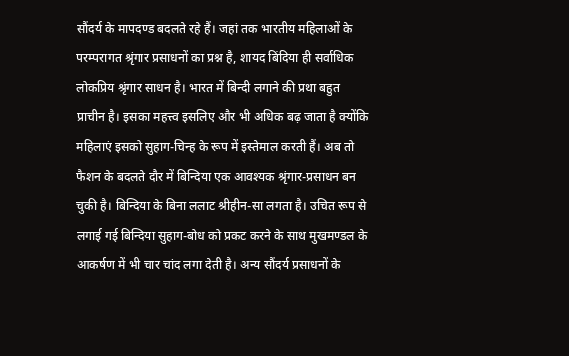सौंदर्य के मापदण्ड बदलते रहे हैं। जहां तक भारतीय महिलाओं के परम्परागत श्रृंगार प्रसाधनों का प्रश्न है, शायद बिंदिया ही सर्वाधिक लोकप्रिय श्रृंगार साधन है। भारत में बिन्दी लगाने की प्रथा बहुत प्राचीन है। इसका महत्त्व इसलिए और भी अधिक बढ़ जाता है क्योंकि महिलाएं इसको सुहाग-चिन्ह के रूप में इस्तेमाल करती हैं। अब तो फैशन के बदलते दौर में बिन्दिया एक आवश्यक श्रृंगार-प्रसाधन बन चुकी है। बिन्दिया के बिना ललाट श्रीहीन-सा लगता है। उचित रूप से लगाई गई बिन्दिया सुहाग-बोध को प्रकट करने के साथ मुखमण्डल के आकर्षण में भी चार चांद लगा देती है। अन्य सौंदर्य प्रसाधनों के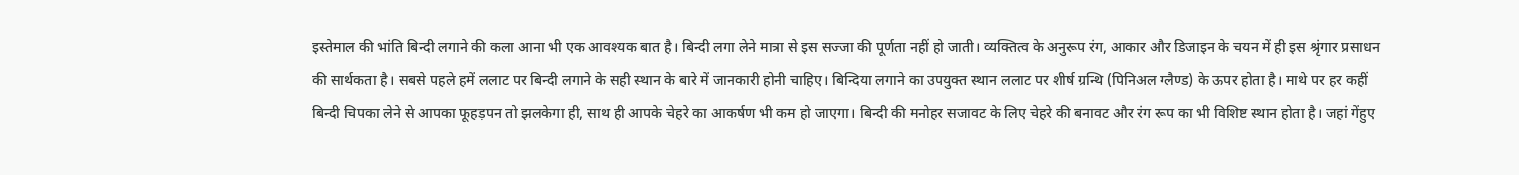इस्तेमाल की भांति बिन्दी लगाने की कला आना भी एक आवश्यक बात है। बिन्दी लगा लेने मात्रा से इस सज्जा की पूर्णता नहीं हो जाती। व्यक्तित्व के अनुरूप रंग, आकार और डिजाइन के चयन में ही इस श्रृंगार प्रसाधन की सार्थकता है। सबसे पहले हमें ललाट पर बिन्दी लगाने के सही स्थान के बारे में जानकारी होनी चाहिए। बिन्दिया लगाने का उपयुक्त स्थान ललाट पर शीर्ष ग्रन्थि (पिनिअल ग्लैण्ड) के ऊपर होता है। माथे पर हर कहीं बिन्दी चिपका लेने से आपका फूहड़पन तो झलकेगा ही, साथ ही आपके चेहरे का आकर्षण भी कम हो जाएगा। बिन्दी की मनोहर सजावट के लिए चेहरे की बनावट और रंग रूप का भी विशिष्ट स्थान होता है। जहां गेंहुए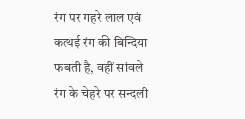रंग पर गहरे लाल एवं कत्थई रंग की बिन्दिया फबती है, वहीं सांवले रंग के चेहरे पर सन्दली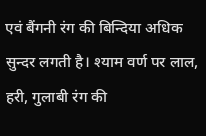एवं बैंगनी रंग की बिन्दिया अधिक सुन्दर लगती है। श्याम वर्ण पर लाल, हरी, गुलाबी रंग की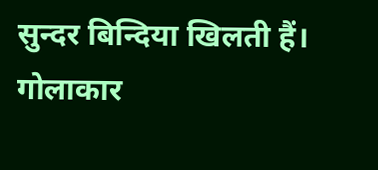सुन्दर बिन्दिया खिलती हैं। गोलाकार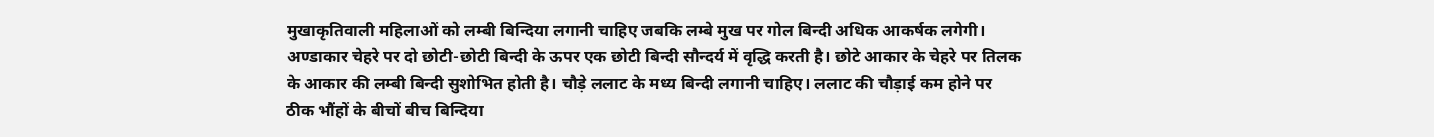मुखाकृतिवाली महिलाओं को लम्बी बिन्दिया लगानी चाहिए जबकि लम्बे मुख पर गोल बिन्दी अधिक आकर्षक लगेगी। अण्डाकार चेहरे पर दो छोटी-छोटी बिन्दी के ऊपर एक छोटी बिन्दी सौन्दर्य में वृद्धि करती है। छोटे आकार के चेहरे पर तिलक के आकार की लम्बी बिन्दी सुशोभित होती है। चौड़े ललाट के मध्य बिन्दी लगानी चाहिए। ललाट की चौड़ाई कम होने पर ठीक भौंहों के बीचों बीच बिन्दिया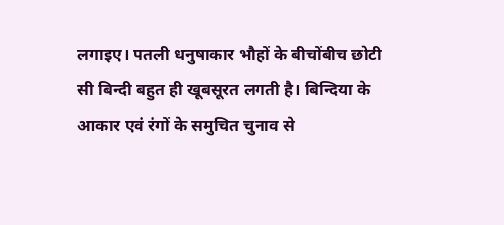लगाइए। पतली धनुषाकार भौहों के बीचोंबीच छोटी सी बिन्दी बहुत ही खूबसूरत लगती है। बिन्दिया के आकार एवं रंगों के समुचित चुनाव से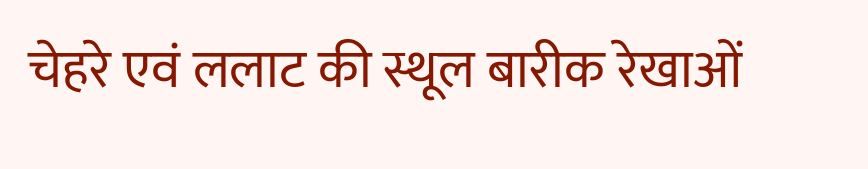चेहरे एवं ललाट की स्थूल बारीक रेखाओं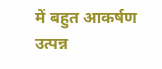में बहुत आकर्षण उत्पन्न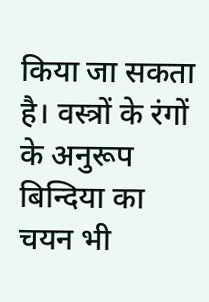किया जा सकता है। वस्त्रों के रंगों के अनुरूप बिन्दिया का चयन भी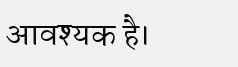आवश्यक है।